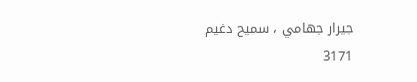جيرار جهامي ، سميح دغيم
3171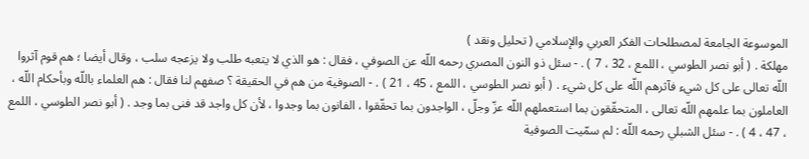الموسوعة الجامعة لمصطلحات الفكر العربي والإسلامي ( تحليل ونقد )
مهلكة . ( أبو نصر الطوسي ، اللمع ، 32 ، 7 ) . - سئل ذو النون المصري رحمه اللّه عن الصوفي ، فقال : هو الذي لا يتعبه طلب ولا يزعجه سلب ، وقال أيضا ؛ هم قوم آثروا اللّه تعالى على كل شيء فآثرهم اللّه على كل شيء . ( أبو نصر الطوسي ، اللمع ، 45 ، 21 ) . - الصوفية من هم في الحقيقة ؟ صفهم لنا فقال : هم العلماء باللّه وبأحكام اللّه ، العاملون بما علمهم اللّه تعالى ، المتحقّقون بما استعملهم اللّه عزّ وجلّ ، الواجدون بما تحقّقوا ، الفانون بما وجدوا ، لأن كل واجد قد فنى بما وجد . ( أبو نصر الطوسي ، اللمع ، 47 ، 4 ) . - سئل الشبلي رحمه اللّه : لم سمّيت الصوفية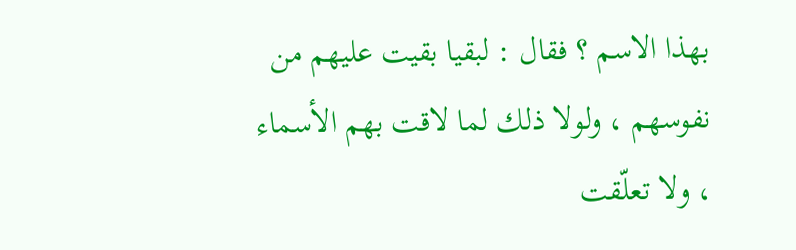بهذا الاسم ؟ فقال : لبقيا بقيت عليهم من نفوسهم ، ولولا ذلك لما لاقت بهم الأسماء ، ولا تعلّقت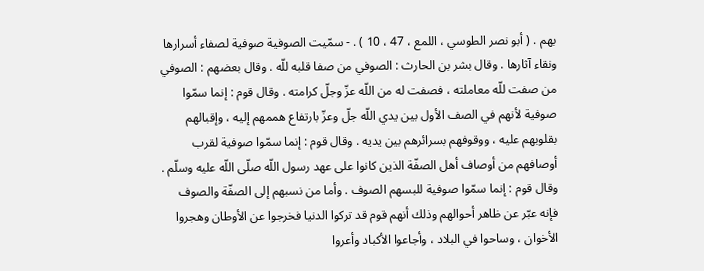بهم . ( أبو نصر الطوسي ، اللمع ، 47 ، 10 ) . - سمّيت الصوفية صوفية لصفاء أسرارها ونقاء آثارها . وقال بشر بن الحارث : الصوفي من صفا قلبه للّه . وقال بعضهم : الصوفي من صفت للّه معاملته ، فصفت له من اللّه عزّ وجلّ كرامته . وقال قوم : إنما سمّوا صوفية لأنهم في الصف الأول بين يدي اللّه جلّ وعزّ بارتفاع هممهم إليه ، وإقبالهم بقلوبهم عليه ، ووقوفهم بسرائرهم بين يديه . وقال قوم : إنما سمّوا صوفية لقرب أوصافهم من أوصاف أهل الصفّة الذين كانوا على عهد رسول اللّه صلّى اللّه عليه وسلّم . وقال قوم : إنما سمّوا صوفية للبسهم الصوف . وأما من نسبهم إلى الصفّة والصوف فإنه عبّر عن ظاهر أحوالهم وذلك أنهم قوم قد تركوا الدنيا فخرجوا عن الأوطان وهجروا الأخوان ، وساحوا في البلاد ، وأجاعوا الأكباد وأعروا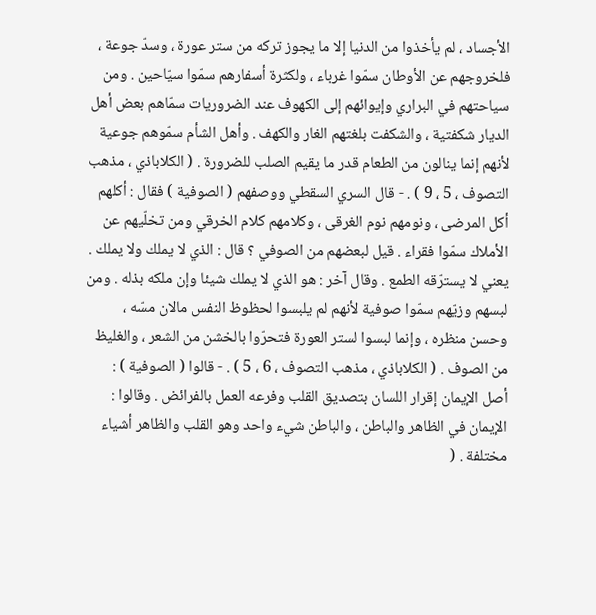الأجساد ، لم يأخذوا من الدنيا إلا ما يجوز تركه من ستر عورة ، وسدّ جوعة ، فلخروجهم عن الأوطان سمّوا غرباء ، ولكثرة أسفارهم سمّوا سيّاحين . ومن سياحتهم في البراري وإيوائهم إلى الكهوف عند الضروريات سمّاهم بعض أهل الديار شكفتية ، والشكفت بلغتهم الغار والكهف . وأهل الشأم سمّوهم جوعية لأنهم إنما ينالون من الطعام قدر ما يقيم الصلب للضرورة . ( الكلاباذي ، مذهب التصوف ، 5 ، 9 ) . - قال السري السقطي ووصفهم ( الصوفية ) فقال : أكلهم أكل المرضى ، ونومهم نوم الغرقى ، وكلامهم كلام الخرقي ومن تخلّيهم عن الأملاك سمّوا فقراء . قيل لبعضهم من الصوفي ؟ قال : الذي لا يملك ولا يملك . يعني لا يسترّقه الطمع . وقال آخر : هو الذي لا يملك شيئا وإن ملكه بذله . ومن لبسهم وزيّهم سمّوا صوفية لأنهم لم يلبسوا لحظوظ النفس مالان مسّه ، وحسن منظره ، وإنما لبسوا لستر العورة فتحرّوا بالخشن من الشعر ، والغليظ من الصوف . ( الكلاباذي ، مذهب التصوف ، 6 ، 5 ) . - قالوا ( الصوفية ) : أصل الإيمان إقرار اللسان بتصديق القلب وفرعه العمل بالفرائض . وقالوا : الإيمان في الظاهر والباطن ، والباطن شيء واحد وهو القلب والظاهر أشياء مختلفة . (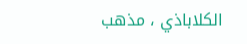الكلاباذي ، مذهب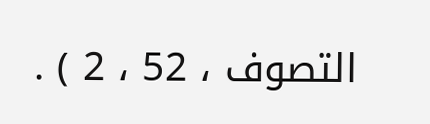التصوف ، 52 ، 2 ) .